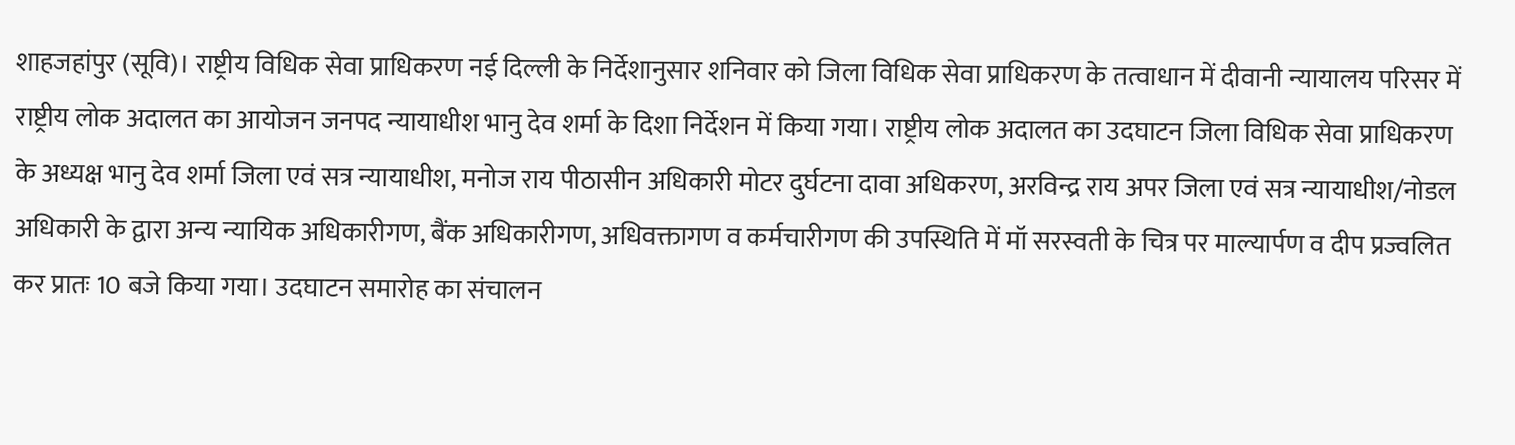शाहजहांपुर (सूवि)। राष्ट्रीय विधिक सेवा प्राधिकरण नई दिल्ली के निर्देशानुसार शनिवार को जिला विधिक सेवा प्राधिकरण के तत्वाधान में दीवानी न्यायालय परिसर में राष्ट्रीय लोक अदालत का आयोजन जनपद न्यायाधीश भानु देव शर्मा के दिशा निर्देशन में किया गया। राष्ट्रीय लोक अदालत का उदघाटन जिला विधिक सेवा प्राधिकरण के अध्यक्ष भानु देव शर्मा जिला एवं सत्र न्यायाधीश, मनोज राय पीठासीन अधिकारी मोटर दुर्घटना दावा अधिकरण, अरविन्द्र राय अपर जिला एवं सत्र न्यायाधीश/नोडल अधिकारी के द्वारा अन्य न्यायिक अधिकारीगण, बैंक अधिकारीगण, अधिवक्तागण व कर्मचारीगण की उपस्थिति में मॉ सरस्वती के चित्र पर माल्यार्पण व दीप प्रज्वलित कर प्रातः 10 बजे किया गया। उदघाटन समारोह का संचालन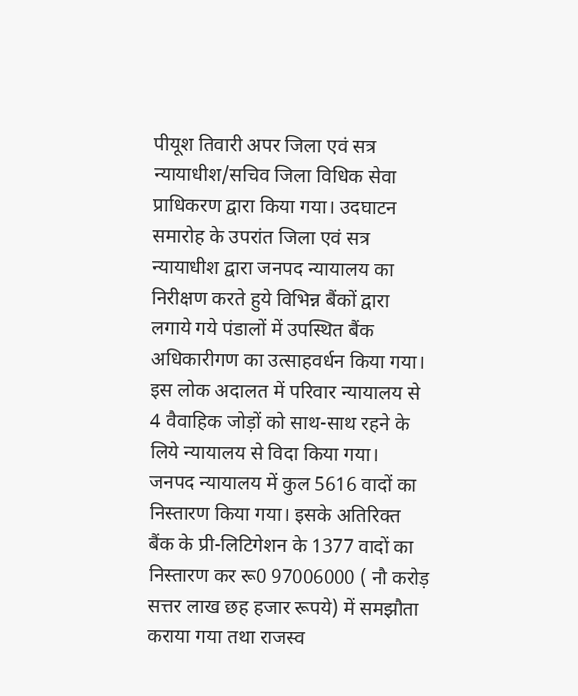पीयूश तिवारी अपर जिला एवं सत्र न्यायाधीश/सचिव जिला विधिक सेवा प्राधिकरण द्वारा किया गया। उदघाटन समारोह के उपरांत जिला एवं सत्र न्यायाधीश द्वारा जनपद न्यायालय का निरीक्षण करते हुये विभिन्न बैंकों द्वारा लगाये गये पंडालों में उपस्थित बैंक अधिकारीगण का उत्साहवर्धन किया गया। इस लोक अदालत में परिवार न्यायालय से 4 वैवाहिक जोड़ों को साथ-साथ रहने के लिये न्यायालय से विदा किया गया।
जनपद न्यायालय में कुल 5616 वादों का निस्तारण किया गया। इसके अतिरिक्त बैंक के प्री-लिटिगेशन के 1377 वादों का निस्तारण कर रू0 97006000 ( नौ करोड़ सत्तर लाख छह हजार रूपये) में समझौता कराया गया तथा राजस्व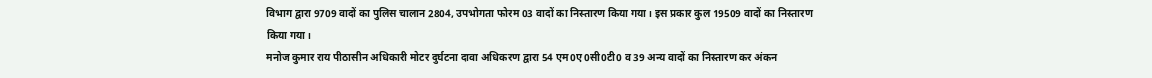विभाग द्वारा 9709 वादों का पुलिस चालान 2804, उपभोगता फोरम 03 वादों का निस्तारण किया गया। इस प्रकार कुल 19509 वादों का निस्तारण किया गया।
मनोज कुमार राय पीठासीन अधिकारी मोटर दुर्घटना दावा अधिकरण द्वारा 54 एम0ए0सी0टी0 व 39 अन्य वादों का निस्तारण कर अंकन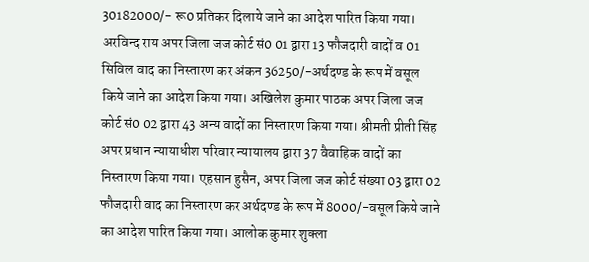30182000/- रू0 प्रतिकर दिलाये जाने का आदेश पारित किया गया। अरविन्द राय अपर जिला जज कोर्ट सं0 01 द्वारा 13 फौजदारी वादों व 01 सिविल वाद का निस्तारण कर अंकन 36250/-अर्थदण्ड के रूप में वसूल किये जाने का आदेश किया गया। अखिलेश कुमार पाठक अपर जिला जज कोर्ट सं0 02 द्वारा 43 अन्य वादों का निस्तारण किया गया। श्रीमती प्रीती सिंह अपर प्रधान न्यायाधीश परिवार न्यायालय द्वारा 37 वैवाहिक वादों का निस्तारण किया गया। एहसान हुसैन, अपर जिला जज कोर्ट संख्या 03 द्वारा 02 फौजदारी वाद का निस्तारण कर अर्थदण्ड के रूप में 8000/-वसूल किये जाने का आदेश पारित किया गया। आलोक कुमार शुक्ला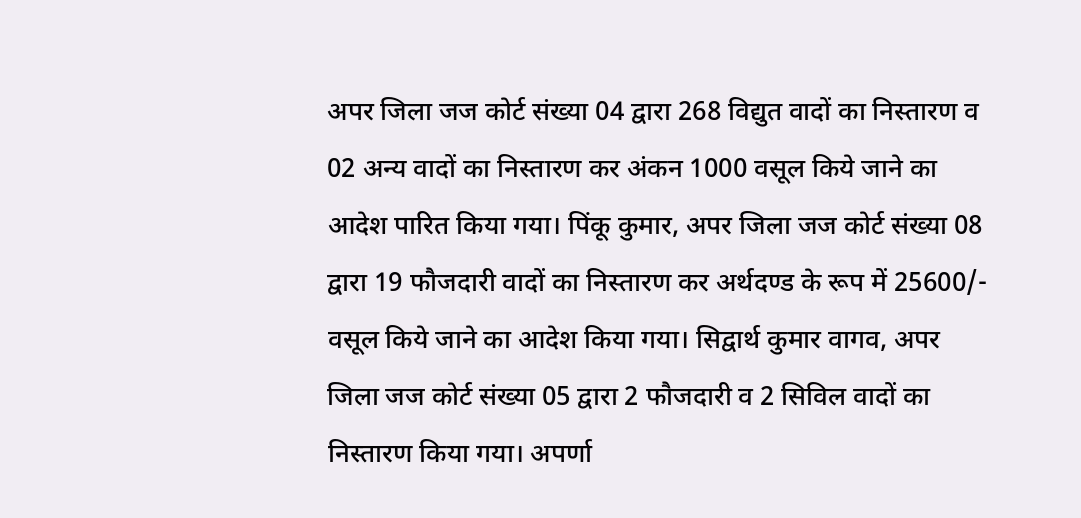अपर जिला जज कोर्ट संख्या 04 द्वारा 268 विद्युत वादों का निस्तारण व 02 अन्य वादों का निस्तारण कर अंकन 1000 वसूल किये जाने का आदेश पारित किया गया। पिंकू कुमार, अपर जिला जज कोर्ट संख्या 08 द्वारा 19 फौजदारी वादों का निस्तारण कर अर्थदण्ड के रूप में 25600/- वसूल किये जाने का आदेश किया गया। सिद्वार्थ कुमार वागव, अपर जिला जज कोर्ट संख्या 05 द्वारा 2 फौजदारी व 2 सिविल वादों का निस्तारण किया गया। अपर्णा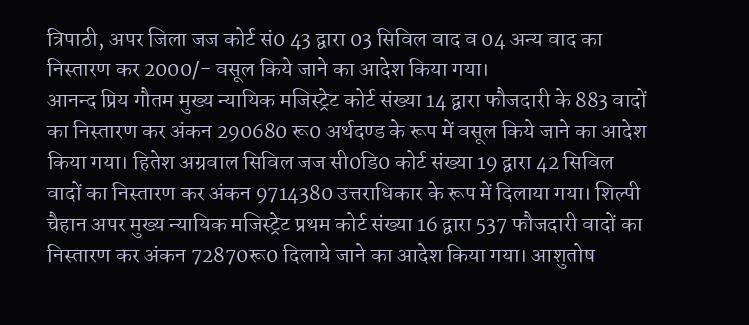त्रिपाठी, अपर जिला जज कोर्ट सं0 43 द्वारा 03 सिविल वाद व 04 अन्य वाद का निस्तारण कर 2000/- वसूल किये जाने का आदेश किया गया।
आनन्द प्रिय गौतम मुख्य न्यायिक मजिस्ट्रेट कोर्ट संख्या 14 द्वारा फौजदारी के 883 वादों का निस्तारण कर अंकन 290680 रू0 अर्थदण्ड के रूप में वसूल किये जाने का आदेश किया गया। हितेश अग्रवाल सिविल जज सी0डि0 कोर्ट संख्या 19 द्वारा 42 सिविल वादों का निस्तारण कर अंकन 9714380 उत्तराधिकार के रूप में दिलाया गया। शिल्पी चैहान अपर मुख्य न्यायिक मजिस्ट्रेट प्रथम कोर्ट संख्या 16 द्वारा 537 फौजदारी वादों का निस्तारण कर अंकन 72870रू0 दिलाये जाने का आदेश किया गया। आशुतोष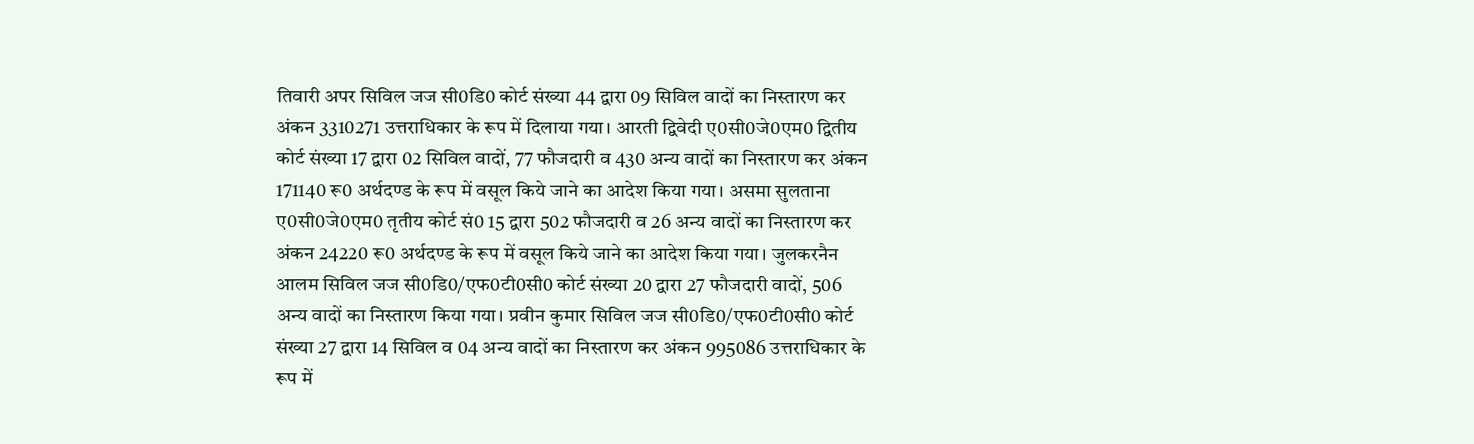तिवारी अपर सिविल जज सी0डि0 कोर्ट संख्या 44 द्वारा 09 सिविल वादों का निस्तारण कर अंकन 3310271 उत्तराधिकार के रूप में दिलाया गया। आरती द्विवेदी ए0सी0जे0एम0 द्वितीय कोर्ट संख्या 17 द्वारा 02 सिविल वादों, 77 फौजदारी व 430 अन्य वादों का निस्तारण कर अंकन 171140 रू0 अर्थदण्ड के रूप में वसूल किये जाने का आदेश किया गया। असमा सुलताना ए0सी0जे0एम0 तृतीय कोर्ट सं0 15 द्वारा 502 फौजदारी व 26 अन्य वादों का निस्तारण कर अंकन 24220 रू0 अर्थदण्ड के रूप में वसूल किये जाने का आदेश किया गया। जुलकरनैन आलम सिविल जज सी0डि0/एफ0टी0सी0 कोर्ट संख्या 20 द्वारा 27 फौजदारी वादों, 506 अन्य वादों का निस्तारण किया गया। प्रवीन कुमार सिविल जज सी0डि0/एफ0टी0सी0 कोर्ट संख्या 27 द्वारा 14 सिविल व 04 अन्य वादों का निस्तारण कर अंकन 995086 उत्तराधिकार के रूप में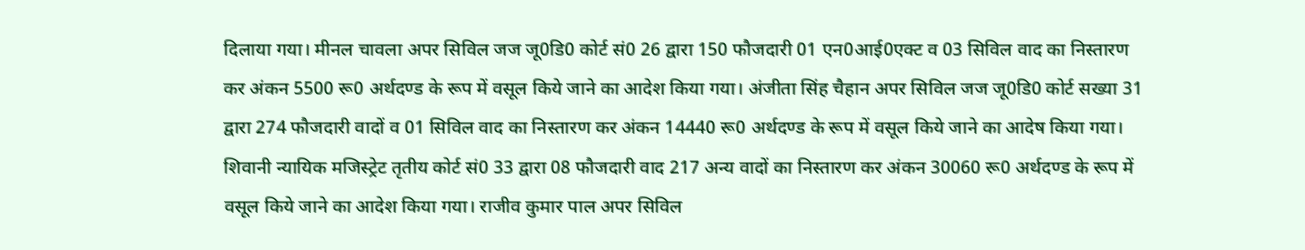दिलाया गया। मीनल चावला अपर सिविल जज जू0डि0 कोर्ट सं0 26 द्वारा 150 फौजदारी 01 एन0आई0एक्ट व 03 सिविल वाद का निस्तारण कर अंकन 5500 रू0 अर्थदण्ड के रूप में वसूल किये जाने का आदेश किया गया। अंजीता सिंह चैहान अपर सिविल जज जू0डि0 कोर्ट सख्या 31 द्वारा 274 फौजदारी वादों व 01 सिविल वाद का निस्तारण कर अंकन 14440 रू0 अर्थदण्ड के रूप में वसूल किये जाने का आदेष किया गया। शिवानी न्यायिक मजिस्ट्रेट तृतीय कोर्ट सं0 33 द्वारा 08 फौजदारी वाद 217 अन्य वादों का निस्तारण कर अंकन 30060 रू0 अर्थदण्ड के रूप में वसूल किये जाने का आदेश किया गया। राजीव कुमार पाल अपर सिविल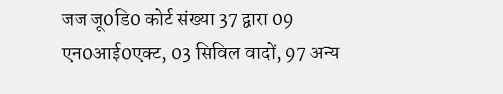जज जू0डि0 कोर्ट संख्या 37 द्वारा 09 एन0आई0एक्ट, 03 सिविल वादों, 97 अन्य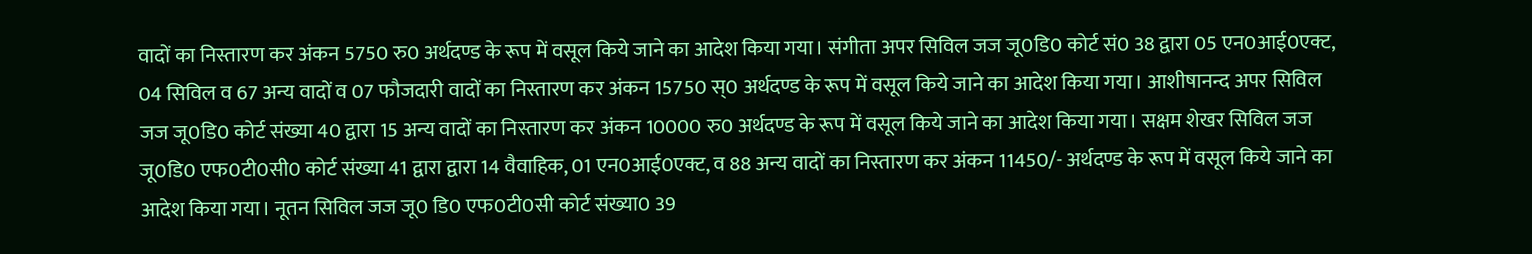वादों का निस्तारण कर अंकन 5750 रु0 अर्थदण्ड के रूप में वसूल किये जाने का आदेश किया गया। संगीता अपर सिविल जज जू0डि0 कोर्ट सं0 38 द्वारा 05 एन0आई0एक्ट, 04 सिविल व 67 अन्य वादों व 07 फौजदारी वादों का निस्तारण कर अंकन 15750 स्0 अर्थदण्ड के रूप में वसूल किये जाने का आदेश किया गया। आशीषानन्द अपर सिविल जज जू0डि0 कोर्ट संख्या 40 द्वारा 15 अन्य वादों का निस्तारण कर अंकन 10000 रु0 अर्थदण्ड के रूप में वसूल किये जाने का आदेश किया गया। सक्षम शेखर सिविल जज जू0डि0 एफ0टी0सी0 कोर्ट संख्या 41 द्वारा द्वारा 14 वैवाहिक, 01 एन0आई0एक्ट, व 88 अन्य वादों का निस्तारण कर अंकन 11450/- अर्थदण्ड के रूप में वसूल किये जाने का आदेश किया गया। नूतन सिविल जज जू0 डि0 एफ0टी0सी कोर्ट संख्या0 39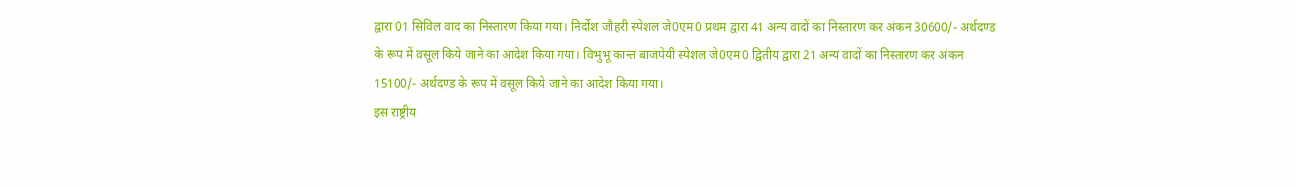द्वारा 01 सिविल वाद का निस्तारण किया गया। निर्दोश जौहरी स्पेशल जे0एम0 प्रथम द्वारा 41 अन्य वादों का निस्तारण कर अंकन 30600/- अर्थदण्ड के रूप में वसूल किये जाने का आदेश किया गया। विभुभू कान्त बाजपेयी स्पेशल जे0एम0 द्वितीय द्वारा 21 अन्य वादों का निस्तारण कर अंकन 15100/- अर्थदण्ड के रूप में वसूल किये जाने का आदेश किया गया।
इस राष्ट्रीय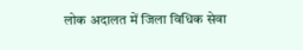लोक अदालत में जिला विधिक सेवा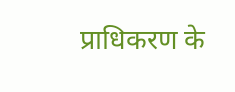प्राधिकरण के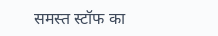समस्त स्टॉफ का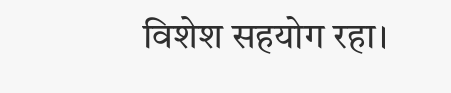विशेश सहयोग रहा।